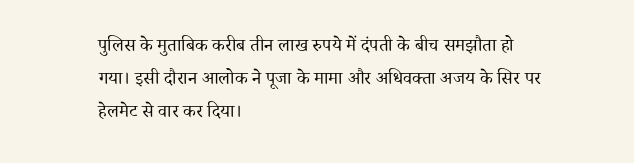पुलिस के मुताबिक करीब तीन लाख रुपये में दंपती के बीच समझौता हो गया। इसी दौरान आलोक ने पूजा के मामा और अधिवक्ता अजय के सिर पर हेलमेट से वार कर दिया।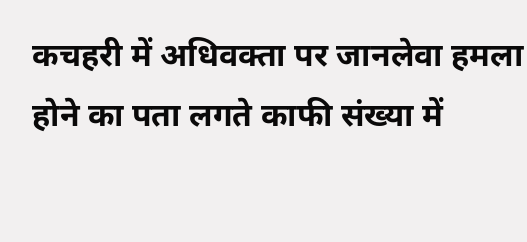कचहरी में अधिवक्ता पर जानलेवा हमला होने का पता लगते काफी संख्या में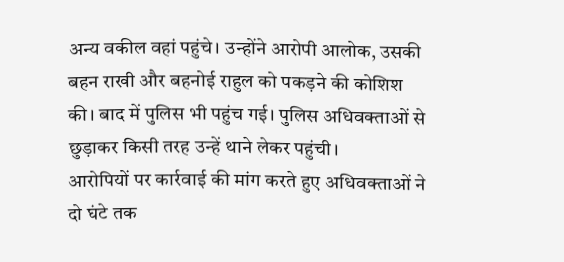अन्य वकील वहां पहुंचे। उन्होंने आरोपी आलोक, उसकी बहन राखी और बहनोई राहुल को पकड़ने की कोशिश की। बाद में पुलिस भी पहुंच गई। पुलिस अधिवक्ताओं से छुड़ाकर किसी तरह उन्हें थाने लेकर पहुंची।
आरोपियों पर कार्रवाई की मांग करते हुए अधिवक्ताओं ने दो घंटे तक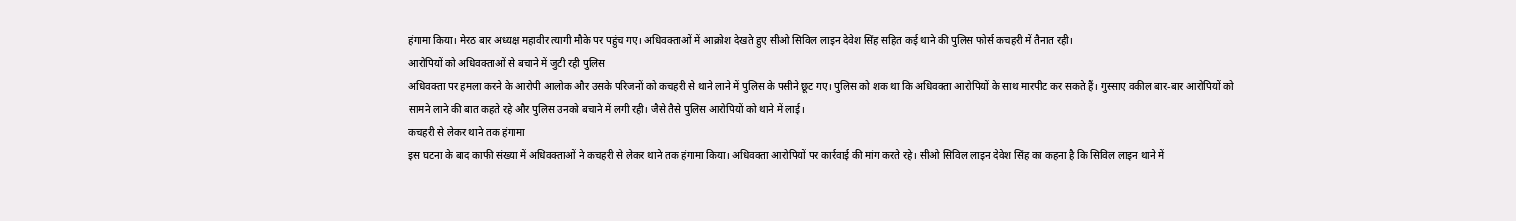हंगामा किया। मेरठ बार अध्यक्ष महावीर त्यागी मौके पर पहुंच गए। अधिवक्ताओं में आक्रोश देखते हुए सीओ सिविल लाइन देवेश सिंह सहित कई थाने की पुलिस फोर्स कचहरी में तैनात रही।
आरोपियों को अधिवक्ताओं से बचाने में जुटी रही पुलिस
अधिवक्ता पर हमला करने के आरोपी आलोक और उसके परिजनों को कचहरी से थाने लाने में पुलिस के पसीने छूट गए। पुलिस को शक था कि अधिवक्ता आरोपियों के साथ मारपीट कर सकते हैं। गुस्साए वकील बार-बार आरोपियों को सामने लाने की बात कहते रहे और पुलिस उनको बचाने में लगी रही। जैसे तैसे पुलिस आरोपियों को थाने में लाई।
कचहरी से लेकर थाने तक हंगामा
इस घटना के बाद काफी संख्या में अधिवक्ताओं ने कचहरी से लेकर थाने तक हंगामा किया। अधिवक्ता आरोपियों पर कार्रवाई की मांग करते रहे। सीओ सिविल लाइन देवेश सिंह का कहना है कि सिविल लाइन थाने में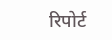रिपोर्ट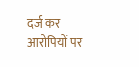दर्ज कर आरोपियों पर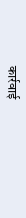कार्रवाई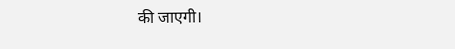की जाएगी।